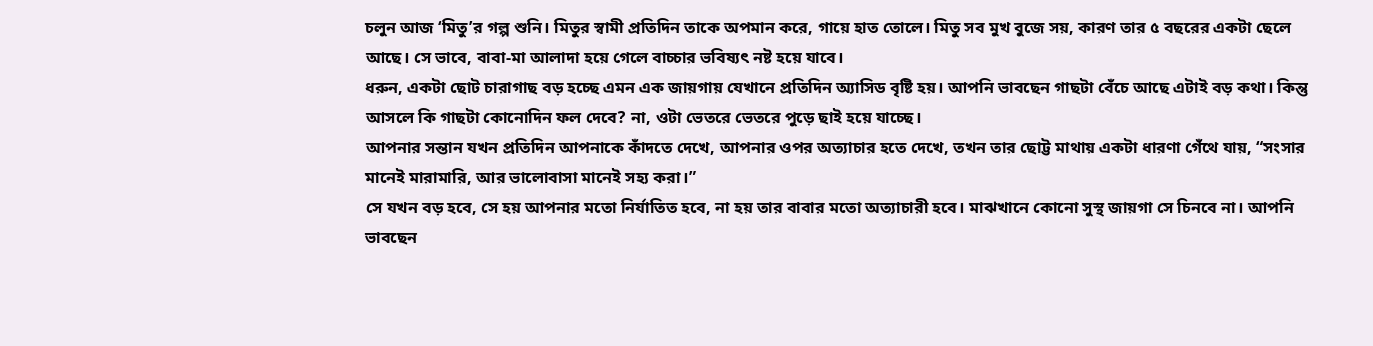চলুন আজ ‘মিতু’র গল্প শুনি। মিতুর স্বামী প্রতিদিন তাকে অপমান করে, গায়ে হাত তোলে। মিতু সব মুখ বুজে সয়, কারণ তার ৫ বছরের একটা ছেলে আছে। সে ভাবে, বাবা-মা আলাদা হয়ে গেলে বাচ্চার ভবিষ্যৎ নষ্ট হয়ে যাবে।
ধরুন, একটা ছোট চারাগাছ বড় হচ্ছে এমন এক জায়গায় যেখানে প্রতিদিন অ্যাসিড বৃষ্টি হয়। আপনি ভাবছেন গাছটা বেঁচে আছে এটাই বড় কথা। কিন্তু আসলে কি গাছটা কোনোদিন ফল দেবে? না, ওটা ভেতরে ভেতরে পুড়ে ছাই হয়ে যাচ্ছে।
আপনার সন্তান যখন প্রতিদিন আপনাকে কাঁদতে দেখে, আপনার ওপর অত্যাচার হতে দেখে, তখন তার ছোট্ট মাথায় একটা ধারণা গেঁথে যায়, “সংসার মানেই মারামারি, আর ভালোবাসা মানেই সহ্য করা।”
সে যখন বড় হবে, সে হয় আপনার মতো নির্যাতিত হবে, না হয় তার বাবার মতো অত্যাচারী হবে। মাঝখানে কোনো সুস্থ জায়গা সে চিনবে না। আপনি ভাবছেন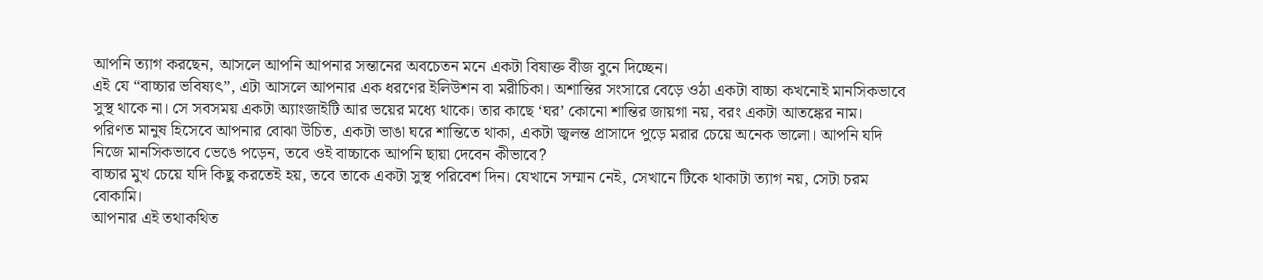আপনি ত্যাগ করছেন, আসলে আপনি আপনার সন্তানের অবচেতন মনে একটা বিষাক্ত বীজ বুনে দিচ্ছেন।
এই যে “বাচ্চার ভবিষ্যৎ”, এটা আসলে আপনার এক ধরণের ইলিউশন বা মরীচিকা। অশান্তির সংসারে বেড়ে ওঠা একটা বাচ্চা কখনোই মানসিকভাবে সুস্থ থাকে না। সে সবসময় একটা অ্যাংজাইটি আর ভয়ের মধ্যে থাকে। তার কাছে ‘ঘর’ কোনো শান্তির জায়গা নয়, বরং একটা আতঙ্কের নাম।
পরিণত মানুষ হিসেবে আপনার বোঝা উচিত, একটা ভাঙা ঘরে শান্তিতে থাকা, একটা জ্বলন্ত প্রাসাদে পুড়ে মরার চেয়ে অনেক ভালো। আপনি যদি নিজে মানসিকভাবে ভেঙে পড়েন, তবে ওই বাচ্চাকে আপনি ছায়া দেবেন কীভাবে?
বাচ্চার মুখ চেয়ে যদি কিছু করতেই হয়, তবে তাকে একটা সুস্থ পরিবেশ দিন। যেখানে সম্মান নেই, সেখানে টিকে থাকাটা ত্যাগ নয়, সেটা চরম বোকামি।
আপনার এই তথাকথিত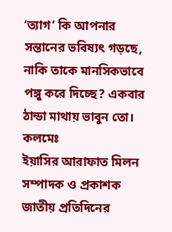‘ত্যাগ’ কি আপনার সন্তানের ভবিষ্যৎ গড়ছে, নাকি তাকে মানসিকভাবে পঙ্গু করে দিচ্ছে? একবার ঠান্ডা মাথায় ভাবুন তো।
কলমেঃ
ইয়াসির আরাফাত মিলন
সম্পাদক ও প্রকাশক
জাতীয় প্রতিদিনের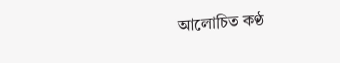আলোচিত কণ্ঠ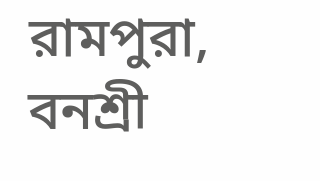রামপুরা, বনশ্রী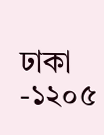ঢাকা -১২০৫